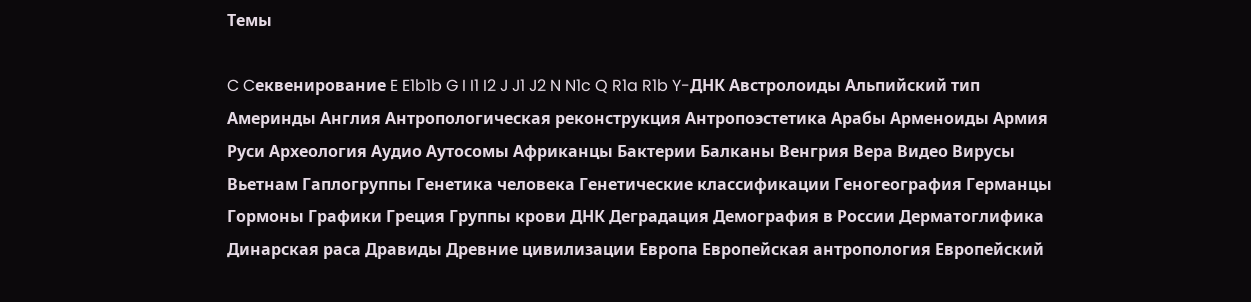Темы

C Cеквенирование E E1b1b G I I1 I2 J J1 J2 N N1c Q R1a R1b Y-ДНК Австролоиды Альпийский тип Америнды Англия Антропологическая реконструкция Антропоэстетика Арабы Арменоиды Армия Руси Археология Аудио Аутосомы Африканцы Бактерии Балканы Венгрия Вера Видео Вирусы Вьетнам Гаплогруппы Генетика человека Генетические классификации Геногеография Германцы Гормоны Графики Греция Группы крови ДНК Деградация Демография в России Дерматоглифика Динарская раса Дравиды Древние цивилизации Европа Европейская антропология Европейский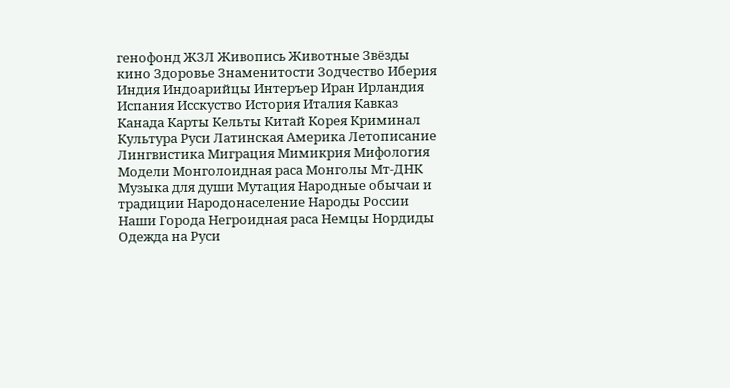генофонд ЖЗЛ Живопись Животные Звёзды кино Здоровье Знаменитости Зодчество Иберия Индия Индоарийцы Интеръер Иран Ирландия Испания Исскуство История Италия Кавказ Канада Карты Кельты Китай Корея Криминал Культура Руси Латинская Америка Летописание Лингвистика Миграция Мимикрия Мифология Модели Монголоидная раса Монголы Мт-ДНК Музыка для души Мутация Народные обычаи и традиции Народонаселение Народы России Наши Города Негроидная раса Немцы Нордиды Одежда на Руси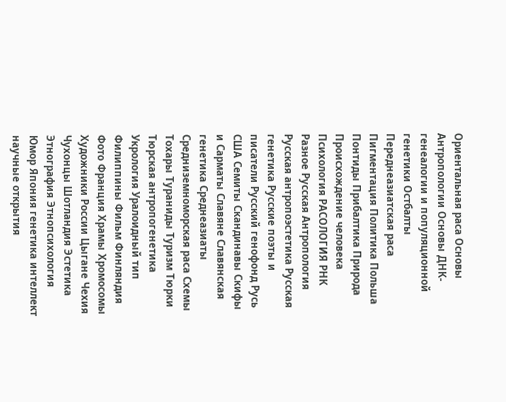Ориентальная раса Основы Антропологии Основы ДНК-генеалогии и популяционной генетики Остбалты Переднеазиатская раса Пигментация Политика Польша Понтиды Прибалтика Природа Происхождение человека Психология РАСОЛОГИЯ РНК Разное Русская Антропология Русская антропоэстетика Русская генетика Русские поэты и писатели Русский генофонд Русь США Семиты Скандинавы Скифы и Сарматы Славяне Славянская генетика Среднеазиаты Средниземноморская раса Схемы Тохары Тураниды Туризм Тюрки Тюрская антропогенетика Укрология Уралоидный тип Филиппины Фильм Финляндия Фото Франция Храмы Хромосомы Художники России Цыгане Чехия Чухонцы Шотландия Эстетика Этнография Этнопсихология Юмор Япония генетика интеллект научные открытия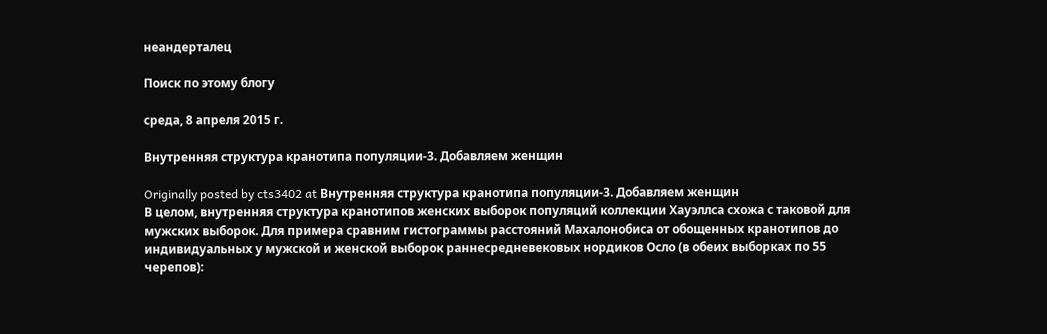неандерталeц

Поиск по этому блогу

среда, 8 апреля 2015 г.

Внутренняя структура кранотипа популяции-3. Добавляем женщин

Originally posted by cts3402 at Внутренняя структура кранотипа популяции-3. Добавляем женщин
В целом, внутренняя структура кранотипов женских выборок популяций коллекции Хауэллса схожа с таковой для мужских выборок. Для примера сравним гистограммы расстояний Махалонобиса от обощенных кранотипов до индивидуальных у мужской и женской выборок раннесредневековых нордиков Осло (в обеих выборках по 55 черепов):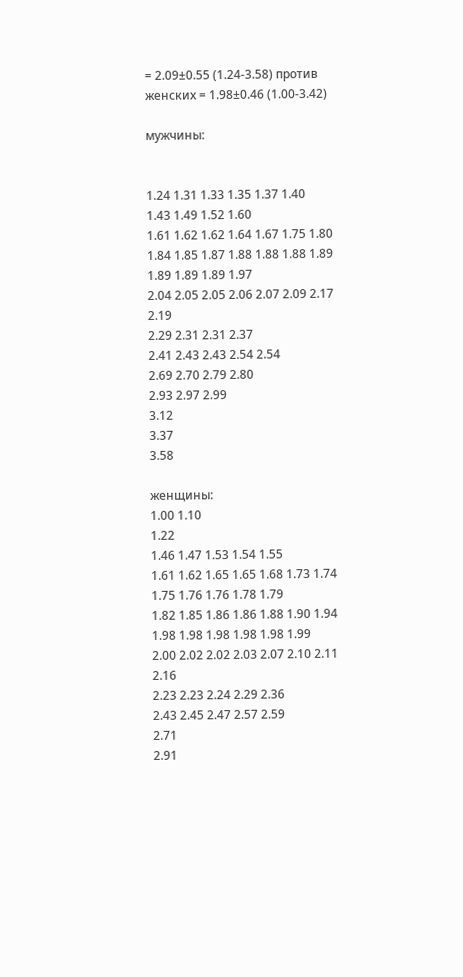= 2.09±0.55 (1.24-3.58) против женских = 1.98±0.46 (1.00-3.42)

мужчины:


1.24 1.31 1.33 1.35 1.37 1.40
1.43 1.49 1.52 1.60
1.61 1.62 1.62 1.64 1.67 1.75 1.80
1.84 1.85 1.87 1.88 1.88 1.88 1.89 1.89 1.89 1.89 1.97
2.04 2.05 2.05 2.06 2.07 2.09 2.17 2.19
2.29 2.31 2.31 2.37
2.41 2.43 2.43 2.54 2.54
2.69 2.70 2.79 2.80
2.93 2.97 2.99
3.12
3.37
3.58

женщины:
1.00 1.10
1.22
1.46 1.47 1.53 1.54 1.55
1.61 1.62 1.65 1.65 1.68 1.73 1.74 1.75 1.76 1.76 1.78 1.79
1.82 1.85 1.86 1.86 1.88 1.90 1.94 1.98 1.98 1.98 1.98 1.98 1.99
2.00 2.02 2.02 2.03 2.07 2.10 2.11 2.16
2.23 2.23 2.24 2.29 2.36
2.43 2.45 2.47 2.57 2.59
2.71
2.91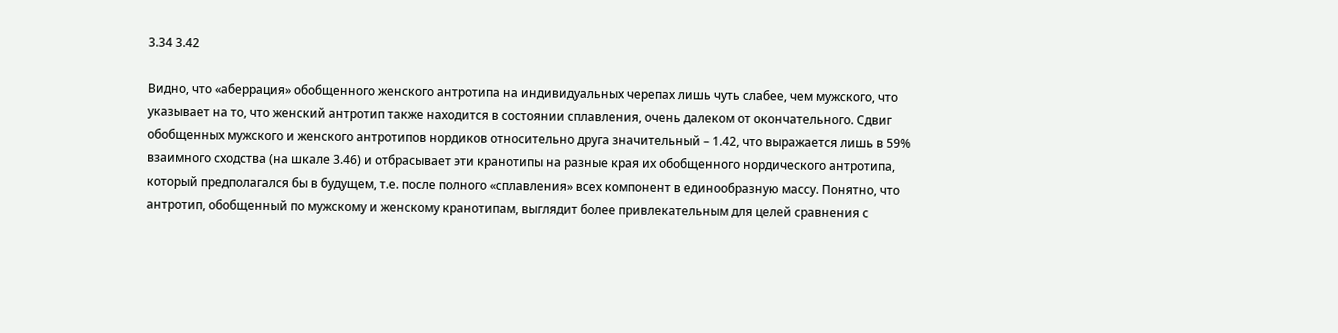3.34 3.42

Видно, что «аберрация» обобщенного женского антротипа на индивидуальных черепах лишь чуть слабее, чем мужского, что указывает на то, что женский антротип также находится в состоянии сплавления, очень далеком от окончательного. Сдвиг обобщенных мужского и женского антротипов нордиков относительно друга значительный – 1.42, что выражается лишь в 59% взаимного сходства (на шкале 3.46) и отбрасывает эти кранотипы на разные края их обобщенного нордического антротипа, который предполагался бы в будущем, т.е. после полного «сплавления» всех компонент в единообразную массу. Понятно, что антротип, обобщенный по мужскому и женскому кранотипам, выглядит более привлекательным для целей сравнения с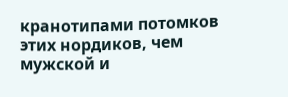кранотипами потомков этих нордиков, чем мужской и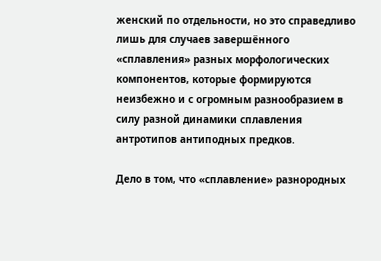женский по отдельности, но это справедливо лишь для случаев завершённого «сплавления» разных морфологических компонентов, которые формируются неизбежно и с огромным разнообразием в силу разной динамики сплавления антротипов антиподных предков.

Дело в том, что «сплавление» разнородных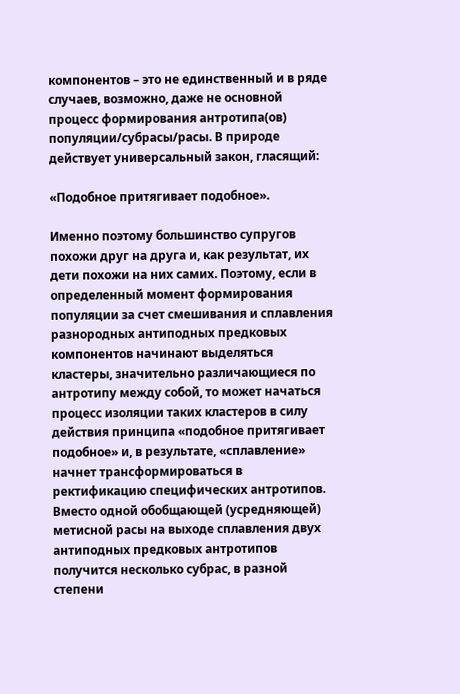компонентов – это не единственный и в ряде случаев, возможно, даже не основной процесс формирования антротипа(ов) популяции/субрасы/расы. В природе действует универсальный закон, гласящий:

«Подобное притягивает подобное».

Именно поэтому большинство супругов похожи друг на друга и, как результат, их дети похожи на них самих. Поэтому, если в определенный момент формирования популяции за счет смешивания и сплавления разнородных антиподных предковых компонентов начинают выделяться кластеры, значительно различающиеся по антротипу между собой, то может начаться процесс изоляции таких кластеров в силу действия принципа «подобное притягивает подобное» и, в результате, «сплавление» начнет трансформироваться в ректификацию специфических антротипов. Вместо одной обобщающей (усредняющей) метисной расы на выходе сплавления двух антиподных предковых антротипов получится несколько субрас, в разной степени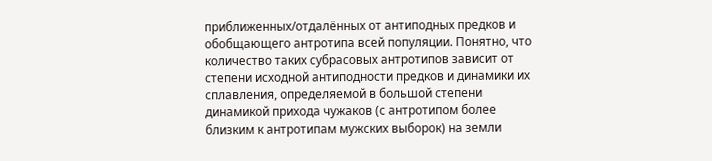приближенных/отдалённых от антиподных предков и обобщающего антротипа всей популяции. Понятно, что количество таких субрасовых антротипов зависит от степени исходной антиподности предков и динамики их сплавления, определяемой в большой степени динамикой прихода чужаков (с антротипом более близким к антротипам мужских выборок) на земли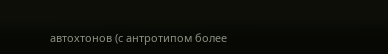автохтонов (с антротипом более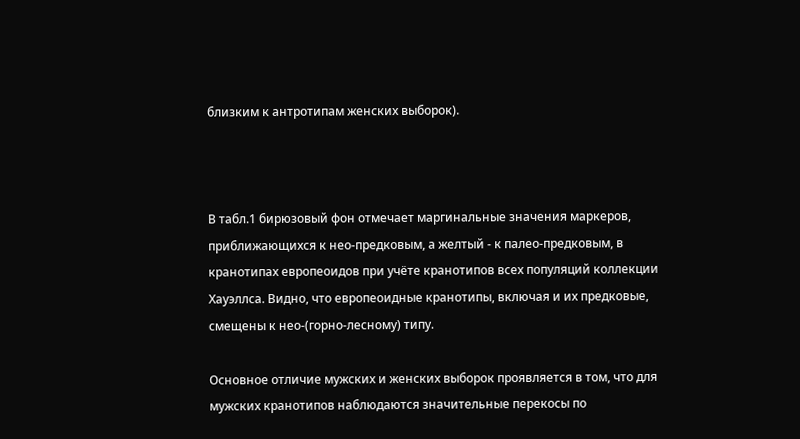близким к антротипам женских выборок).



В табл.1 бирюзовый фон отмечает маргинальные значения маркеров, приближающихся к нео-предковым, а желтый - к палео-предковым, в кранотипах европеоидов при учёте кранотипов всех популяций коллекции Хауэллса. Видно, что европеоидные кранотипы, включая и их предковые, смещены к нео-(горно-лесному) типу.

Основное отличие мужских и женских выборок проявляется в том, что для мужских кранотипов наблюдаются значительные перекосы по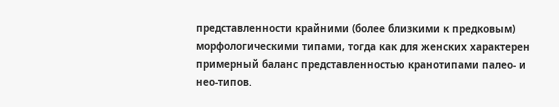представленности крайними (более близкими к предковым) морфологическими типами, тогда как для женских характерен примерный баланс представленностью кранотипами палео- и нео-типов.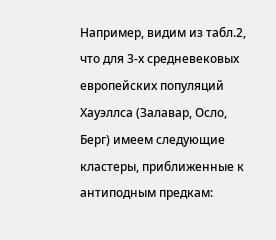Например, видим из табл.2, что для 3-х средневековых европейских популяций Хауэллса (Залавар, Осло, Берг) имеем следующие кластеры, приближенные к антиподным предкам: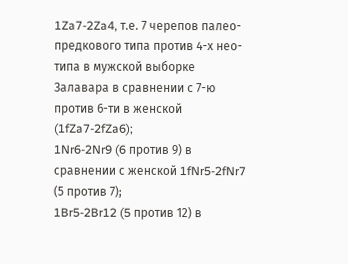1Za7-2Za4, т.е. 7 черепов палео-предкового типа против 4-х нео-типа в мужской выборке Залавара в сравнении с 7-ю против 6-ти в женской (1fZa7-2fZa6);
1Nr6-2Nr9 (6 против 9) в сравнении с женской 1fNr5-2fNr7 (5 против 7);
1Br5-2Br12 (5 против 12) в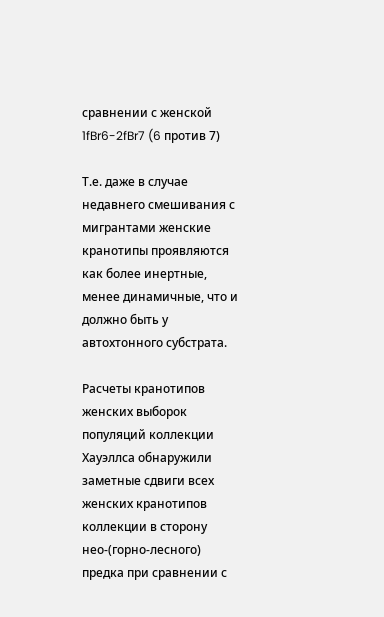сравнении с женской 1fBr6-2fBr7 (6 против 7)

Т.е. даже в случае недавнего смешивания с мигрантами женские кранотипы проявляются как более инертные, менее динамичные, что и должно быть у автохтонного субстрата.

Расчеты кранотипов женских выборок популяций коллекции Хауэллса обнаружили заметные сдвиги всех женских кранотипов коллекции в сторону нео-(горно-лесного) предка при сравнении с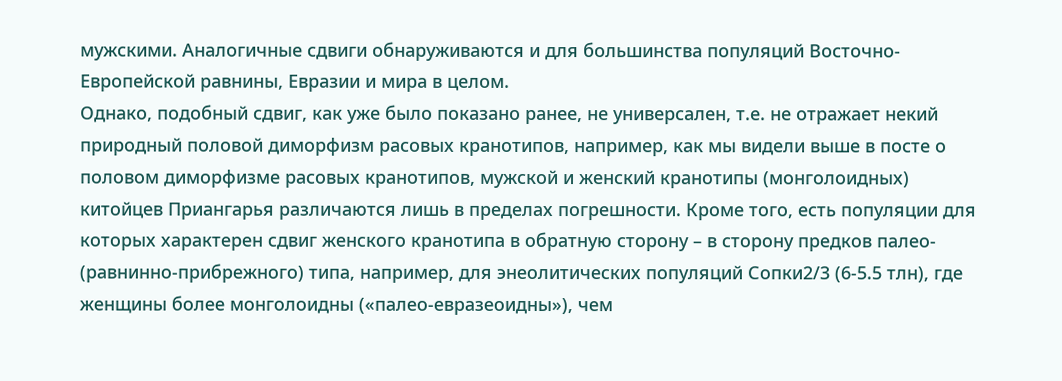мужскими. Аналогичные сдвиги обнаруживаются и для большинства популяций Восточно-Европейской равнины, Евразии и мира в целом.
Однако, подобный сдвиг, как уже было показано ранее, не универсален, т.е. не отражает некий природный половой диморфизм расовых кранотипов, например, как мы видели выше в посте о половом диморфизме расовых кранотипов, мужской и женский кранотипы (монголоидных) китойцев Приангарья различаются лишь в пределах погрешности. Кроме того, есть популяции для которых характерен сдвиг женского кранотипа в обратную сторону – в сторону предков палео- (равнинно-прибрежного) типа, например, для энеолитических популяций Сопки2/3 (6-5.5 тлн), где женщины более монголоидны («палео-евразеоидны»), чем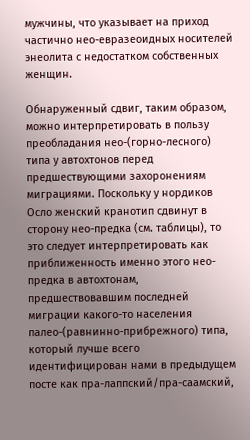мужчины, что указывает на приход частично нео-евразеоидных носителей энеолита с недостатком собственных женщин.

Обнаруженный сдвиг, таким образом, можно интерпретировать в пользу преобладания нео-(горно-лесного) типа у автохтонов перед предшествующими захоронениям миграциями. Поскольку у нордиков Осло женский кранотип сдвинут в сторону нео-предка (см. таблицы), то это следует интерпретировать как приближенность именно этого нео-предка в автохтонам, предшествовавшим последней миграции какого-то населения палео-(равнинно-прибрежного) типа, который лучше всего идентифицирован нами в предыдущем посте как пра-лаппский/пра-саамский,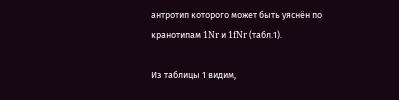антротип которого может быть уяснён по кранотипам 1Nr и 1fNr (табл.1).

Из таблицы 1 видим,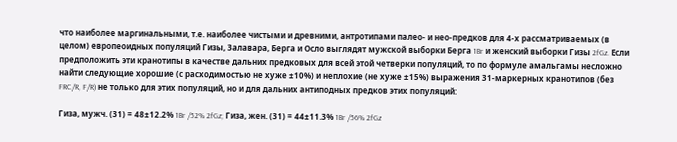что наиболее маргинальными, т.е. наиболее чистыми и древними, антротипами палео- и нео-предков для 4-х рассматриваемых (в целом) европеоидных популяций Гизы, Залавара, Берга и Осло выглядят мужской выборки Берга 1Br и женский выборки Гизы 2fGz. Если предположить эти кранотипы в качестве дальних предковых для всей этой четверки популяций, то по формуле амальгамы несложно найти следующие хорошие (с расходимостью не хуже ±10%) и неплохие (не хуже ±15%) выражения 31-маркерных кранотипов (без FRC/R, F/R) не только для этих популяций, но и для дальних антиподных предков этих популяций:

Гиза, мужч. (31) = 48±12.2% 1Br /52% 2fGz; Гиза, жен. (31) = 44±11.3% 1Br /56% 2fGz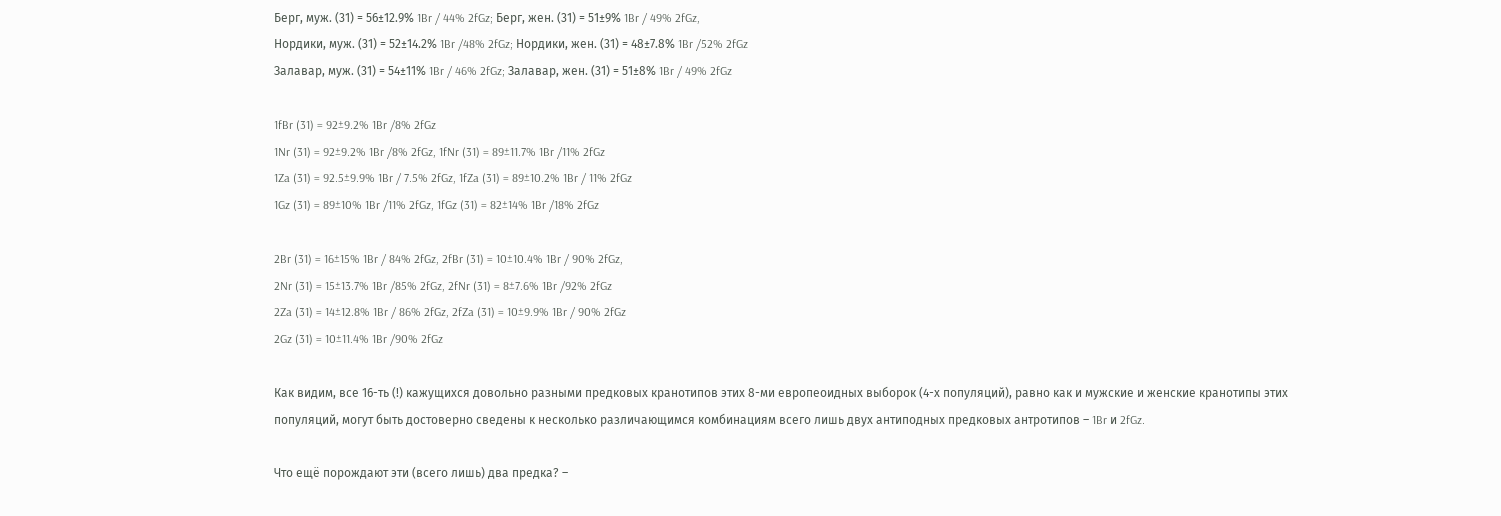Берг, муж. (31) = 56±12.9% 1Br / 44% 2fGz; Берг, жен. (31) = 51±9% 1Br / 49% 2fGz,
Нордики, муж. (31) = 52±14.2% 1Br /48% 2fGz; Нордики, жен. (31) = 48±7.8% 1Br /52% 2fGz
Залавар, муж. (31) = 54±11% 1Br / 46% 2fGz; Залавар, жен. (31) = 51±8% 1Br / 49% 2fGz

1fBr (31) = 92±9.2% 1Br /8% 2fGz
1Nr (31) = 92±9.2% 1Br /8% 2fGz, 1fNr (31) = 89±11.7% 1Br /11% 2fGz
1Za (31) = 92.5±9.9% 1Br / 7.5% 2fGz, 1fZa (31) = 89±10.2% 1Br / 11% 2fGz
1Gz (31) = 89±10% 1Br /11% 2fGz, 1fGz (31) = 82±14% 1Br /18% 2fGz

2Br (31) = 16±15% 1Br / 84% 2fGz, 2fBr (31) = 10±10.4% 1Br / 90% 2fGz,
2Nr (31) = 15±13.7% 1Br /85% 2fGz, 2fNr (31) = 8±7.6% 1Br /92% 2fGz
2Za (31) = 14±12.8% 1Br / 86% 2fGz, 2fZa (31) = 10±9.9% 1Br / 90% 2fGz
2Gz (31) = 10±11.4% 1Br /90% 2fGz

Как видим, все 16-ть (!) кажущихся довольно разными предковых кранотипов этих 8-ми европеоидных выборок (4-х популяций), равно как и мужские и женские кранотипы этих популяций, могут быть достоверно сведены к несколько различающимся комбинациям всего лишь двух антиподных предковых антротипов – 1Br и 2fGz.

Что ещё порождают эти (всего лишь) два предка? –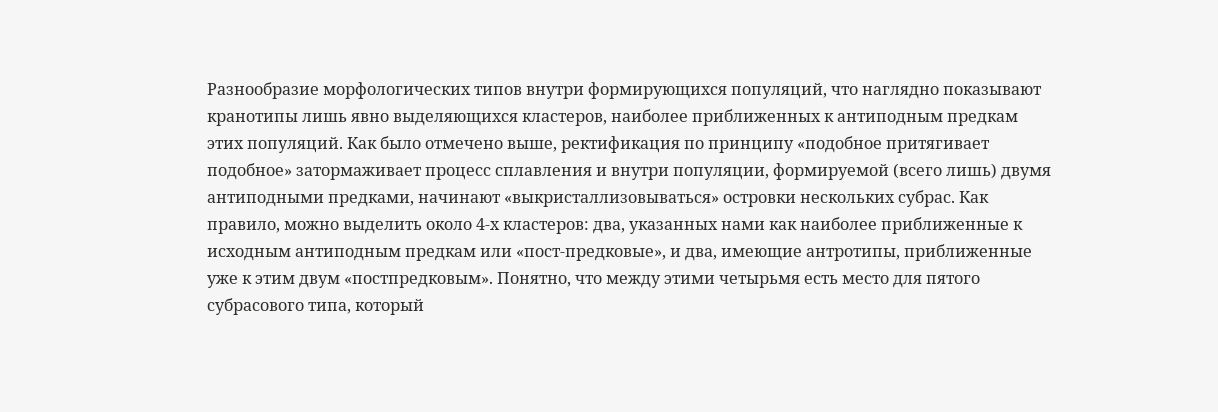Разнообразие морфологических типов внутри формирующихся популяций, что наглядно показывают кранотипы лишь явно выделяющихся кластеров, наиболее приближенных к антиподным предкам этих популяций. Как было отмечено выше, ректификация по принципу «подобное притягивает подобное» затормаживает процесс сплавления и внутри популяции, формируемой (всего лишь) двумя антиподными предками, начинают «выкристаллизовываться» островки нескольких субрас. Как правило, можно выделить около 4-х кластеров: два, указанных нами как наиболее приближенные к исходным антиподным предкам или «пост-предковые», и два, имеющие антротипы, приближенные уже к этим двум «постпредковым». Понятно, что между этими четырьмя есть место для пятого субрасового типа, который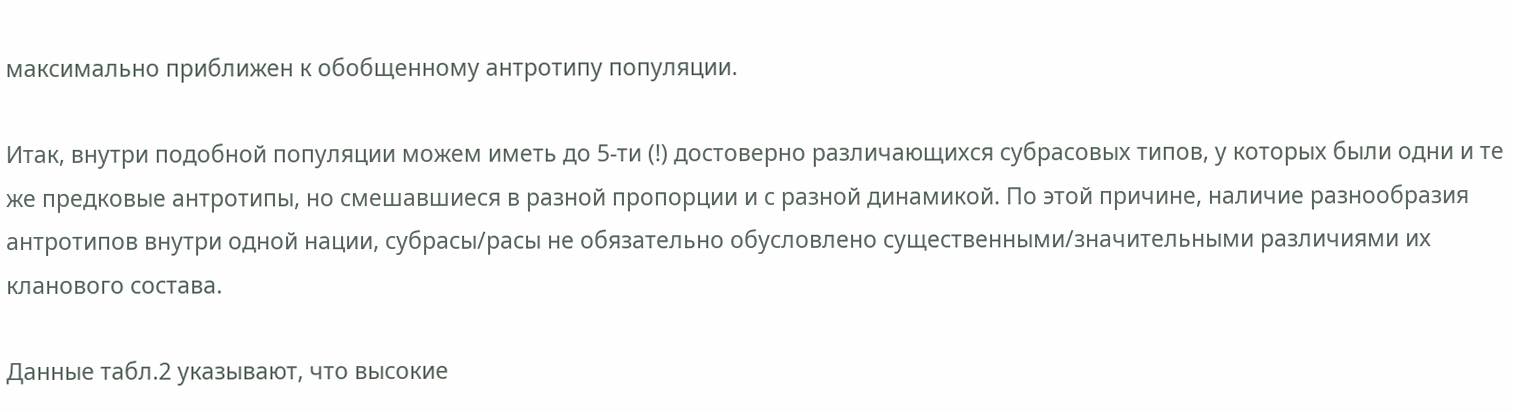максимально приближен к обобщенному антротипу популяции.

Итак, внутри подобной популяции можем иметь до 5-ти (!) достоверно различающихся субрасовых типов, у которых были одни и те же предковые антротипы, но смешавшиеся в разной пропорции и с разной динамикой. По этой причине, наличие разнообразия антротипов внутри одной нации, субрасы/расы не обязательно обусловлено существенными/значительными различиями их кланового состава.

Данные табл.2 указывают, что высокие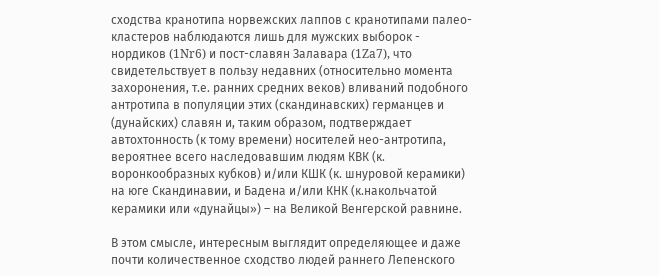сходства кранотипа норвежских лаппов с кранотипами палео-кластеров наблюдаются лишь для мужских выборок - нордиков (1Nr6) и пост-славян Залавара (1Za7), что свидетельствует в пользу недавних (относительно момента захоронения, т.е. ранних средних веков) вливаний подобного антротипа в популяции этих (скандинавских) германцев и (дунайских) славян и, таким образом, подтверждает автохтонность (к тому времени) носителей нео-антротипа, вероятнее всего наследовавшим людям КВК (к. воронкообразных кубков) и/или КШК (к. шнуровой керамики) на юге Скандинавии, и Бадена и/или КНК (к.накольчатой керамики или «дунайцы») – на Великой Венгерской равнине.

В этом смысле, интересным выглядит определяющее и даже почти количественное сходство людей раннего Лепенского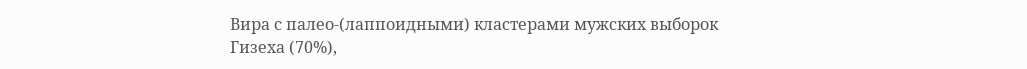Вира с палео-(лаппоидными) кластерами мужских выборок Гизеха (70%),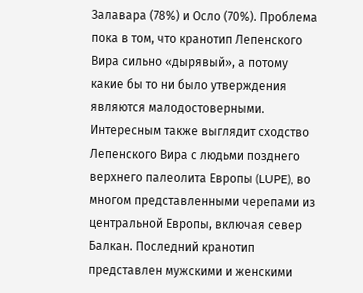Залавара (78%) и Осло (70%). Проблема пока в том, что кранотип Лепенского Вира сильно «дырявый», а потому какие бы то ни было утверждения являются малодостоверными. Интересным также выглядит сходство Лепенского Вира с людьми позднего верхнего палеолита Европы (LUPE), во многом представленными черепами из центральной Европы, включая север Балкан. Последний кранотип представлен мужскими и женскими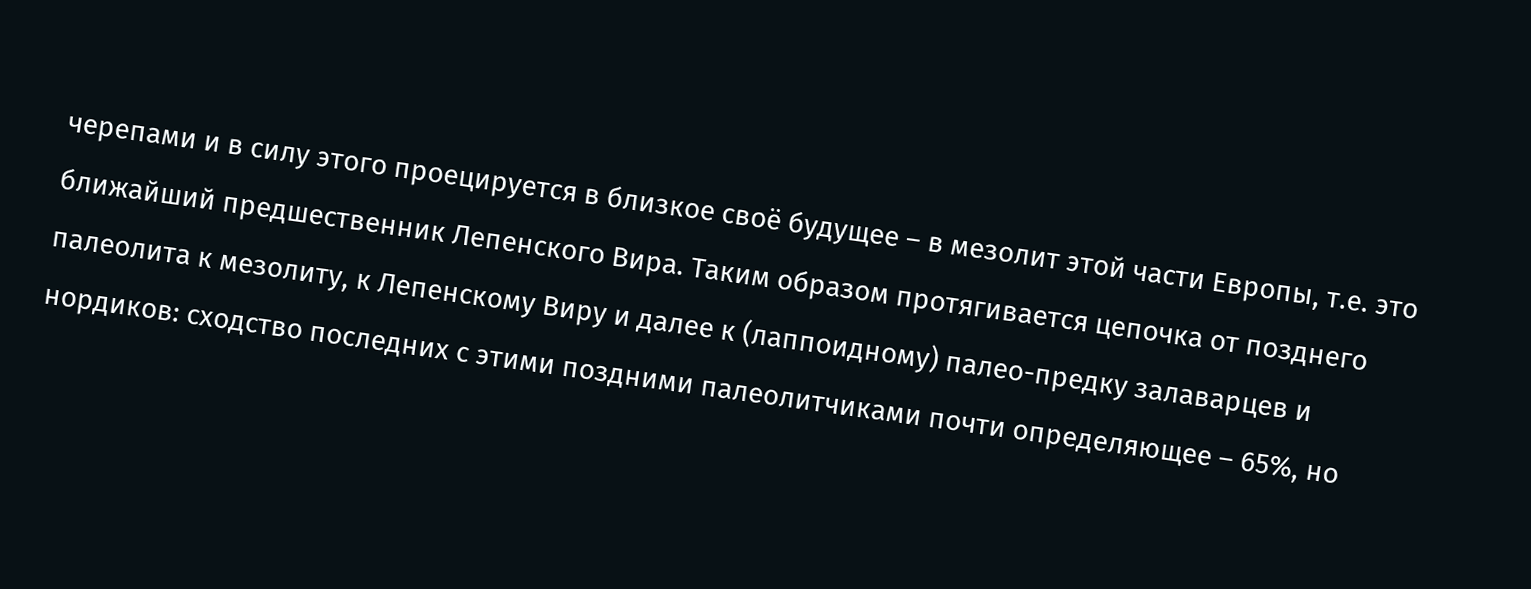черепами и в силу этого проецируется в близкое своё будущее – в мезолит этой части Европы, т.е. это ближайший предшественник Лепенского Вира. Таким образом протягивается цепочка от позднего палеолита к мезолиту, к Лепенскому Виру и далее к (лаппоидному) палео-предку залаварцев и нордиков: сходство последних с этими поздними палеолитчиками почти определяющее – 65%, но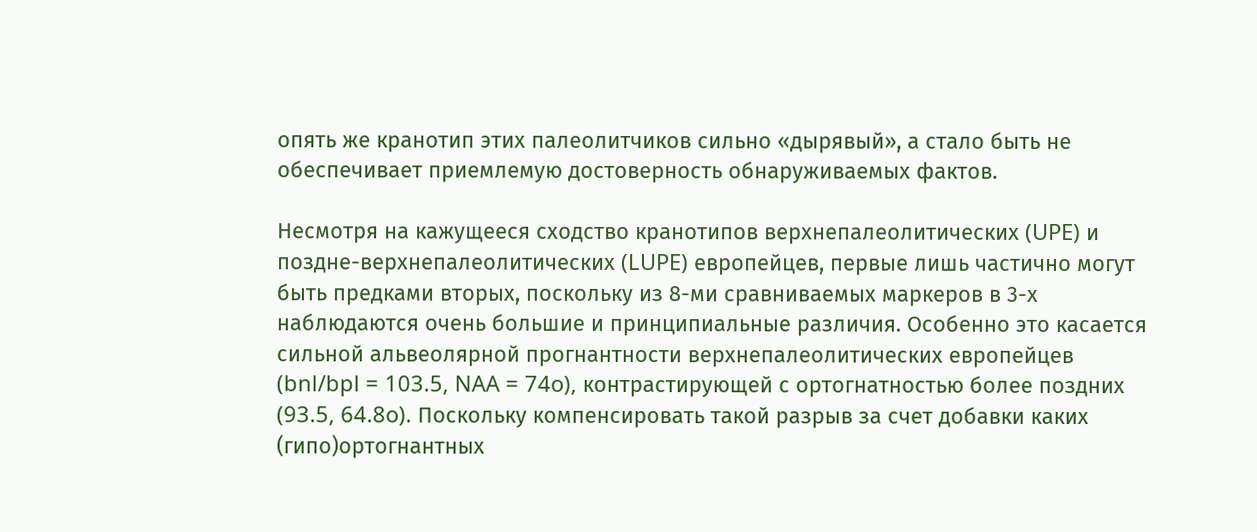опять же кранотип этих палеолитчиков сильно «дырявый», а стало быть не обеспечивает приемлемую достоверность обнаруживаемых фактов.

Несмотря на кажущееся сходство кранотипов верхнепалеолитических (UPE) и поздне-верхнепалеолитических (LUPE) европейцев, первые лишь частично могут быть предками вторых, поскольку из 8-ми сравниваемых маркеров в 3-х наблюдаются очень большие и принципиальные различия. Особенно это касается сильной альвеолярной прогнантности верхнепалеолитических европейцев (bnl/bpl = 103.5, NAA = 74o), контрастирующей с ортогнатностью более поздних (93.5, 64.8o). Поскольку компенсировать такой разрыв за счет добавки каких (гипо)ортогнантных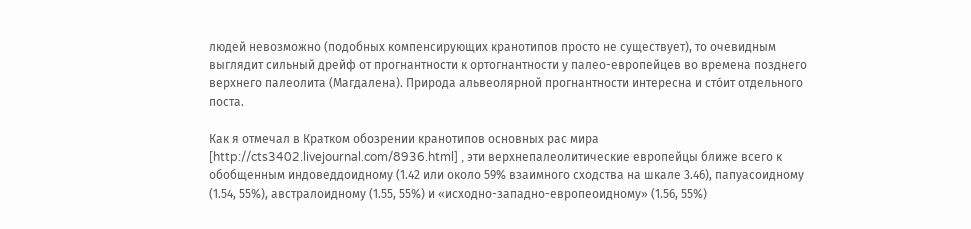людей невозможно (подобных компенсирующих кранотипов просто не существует), то очевидным выглядит сильный дрейф от прогнантности к ортогнантности у палео-европейцев во времена позднего верхнего палеолита (Магдалена). Природа альвеолярной прогнантности интересна и стóит отдельного поста.

Как я отмечал в Кратком обозрении кранотипов основных рас мира [http://cts3402.livejournal.com/8936.html] , эти верхнепалеолитические европейцы ближе всего к обобщенным индоведдоидному (1.42 или около 59% взаимного сходства на шкале 3.46), папуасоидному (1.54, 55%), австралоидному (1.55, 55%) и «исходно-западно-европеоидному» (1.56, 55%)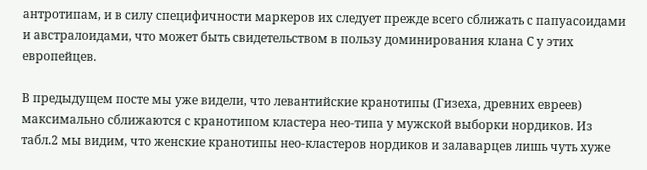антротипам, и в силу специфичности маркеров их следует прежде всего сближать с папуасоидами и австралоидами, что может быть свидетельством в пользу доминирования клана С у этих европейцев.

В предыдущем посте мы уже видели, что левантийские кранотипы (Гизеха, древних евреев) максимально сближаются с кранотипом кластера нео-типа у мужской выборки нордиков. Из табл.2 мы видим, что женские кранотипы нео-кластеров нордиков и залаварцев лишь чуть хуже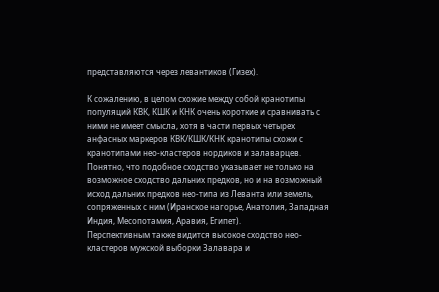представляются через левантиков (Гизех).

К сожалению, в целом схожие между собой кранотипы популяций КВК, КШК и КНК очень короткие и сравнивать с ними не имеет смысла, хотя в части первых четырех анфасных маркеров КВК/КШК/КНК кранотипы схожи с кранотипами нео-кластеров нордиков и залаварцев. Понятно, что подобное сходство указывает не только на возможное сходство дальних предков, но и на возможный исход дальних предков нео-типа из Леванта или земель, сопряженных с ним (Иранское нагорье, Анатолия, Западная Индия, Месопотамия, Аравия, Египет).
Перспективным также видится высокое сходство нео-кластеров мужской выборки Залавара и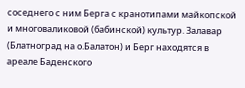соседнего с ним Берга с кранотипами майкопской и многоваликовой (бабинской) культур. Залавар (Блатноград на о.Балатон) и Берг находятся в ареале Баденского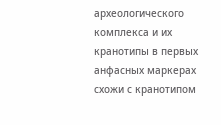археологического комплекса и их кранотипы в первых анфасных маркерах схожи с кранотипом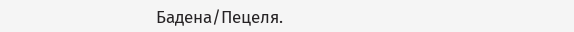Бадена/Пецеля.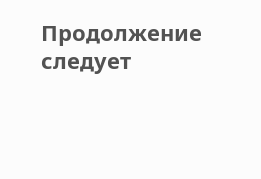Продолжение следует